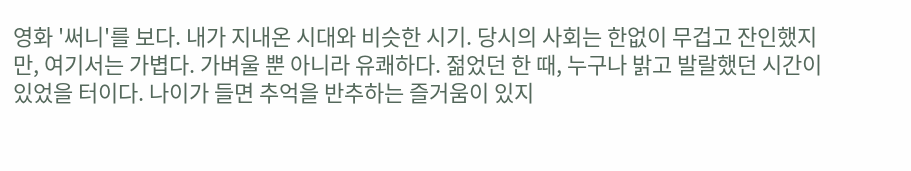영화 '써니'를 보다. 내가 지내온 시대와 비슷한 시기. 당시의 사회는 한없이 무겁고 잔인했지만, 여기서는 가볍다. 가벼울 뿐 아니라 유쾌하다. 젊었던 한 때, 누구나 밝고 발랄했던 시간이 있었을 터이다. 나이가 들면 추억을 반추하는 즐거움이 있지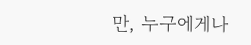만, 누구에게나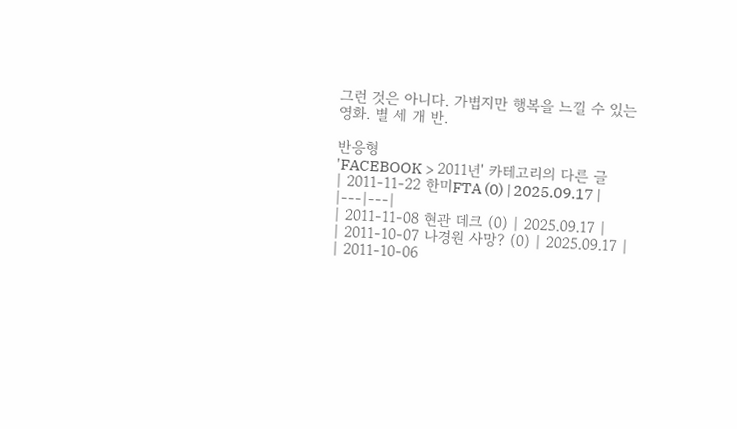그런 것은 아니다. 가볍지만 행복을 느낄 수 있는 영화. 별 세 개 반.

반응형
'FACEBOOK > 2011년' 카테고리의 다른 글
| 2011-11-22 한미FTA (0) | 2025.09.17 |
|---|---|
| 2011-11-08 현관 데크 (0) | 2025.09.17 |
| 2011-10-07 나경원 사망? (0) | 2025.09.17 |
| 2011-10-06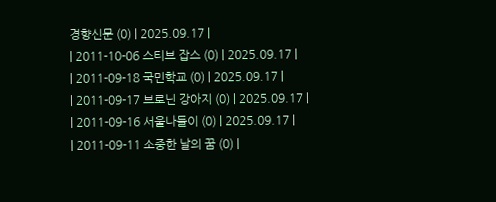경향신문 (0) | 2025.09.17 |
| 2011-10-06 스티브 잡스 (0) | 2025.09.17 |
| 2011-09-18 국민학교 (0) | 2025.09.17 |
| 2011-09-17 브로닌 강아지 (0) | 2025.09.17 |
| 2011-09-16 서울나들이 (0) | 2025.09.17 |
| 2011-09-11 소중한 날의 꿈 (0) |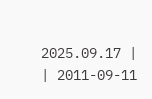2025.09.17 |
| 2011-09-11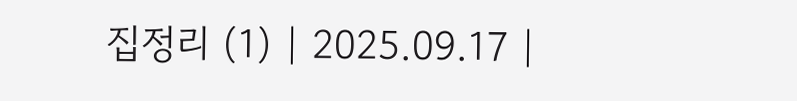집정리 (1) | 2025.09.17 |